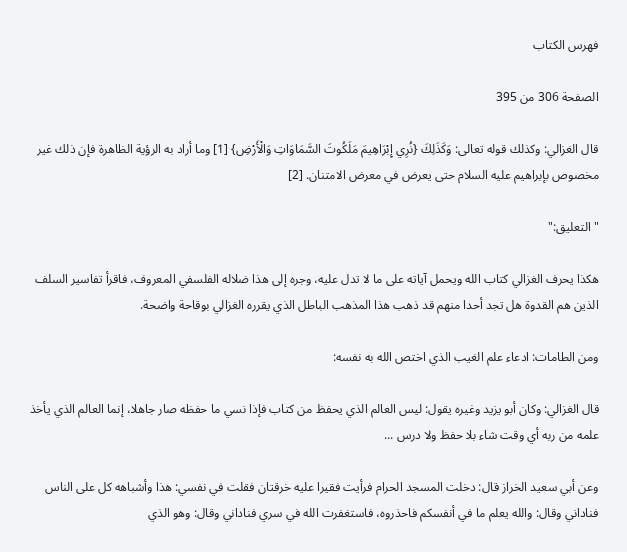فهرس الكتاب

الصفحة 306 من 395

قال الغزالي: وكذلك قوله تعالى: وَكَذَلِكَ {نُرِي إِبْرَاهِيمَ مَلَكُوتَ السَّمَاوَاتِ وَالْأَرْضِ} [1] وما أراد به الرؤية الظاهرة فإن ذلك غير مخصوص بإبراهيم عليه السلام حتى يعرض في معرض الامتنان. [2]

"التعليق:"

هكذا يحرف الغزالي كتاب الله ويحمل آياته على ما لا تدل عليه، وجره إلى هذا ضلاله الفلسفي المعروف، فاقرأ تفاسير السلف الذين هم القدوة هل تجد أحدا منهم قد ذهب هذا المذهب الباطل الذي يقرره الغزالي بوقاحة واضحة.

ومن الطامات: ادعاء علم الغيب الذي اختص الله به نفسه:

قال الغزالي: وكان أبو يزيد وغيره يقول: ليس العالم الذي يحفظ من كتاب فإذا نسي ما حفظه صار جاهلا، إنما العالم الذي يأخذ علمه من ربه أي وقت شاء بلا حفظ ولا درس ...

وعن أبي سعيد الخراز قال: دخلت المسجد الحرام فرأيت فقيرا عليه خرقتان فقلت في نفسي: هذا وأشباهه كل على الناس فناداني وقال: والله يعلم ما في أنفسكم فاحذروه، فاستغفرت الله في سري فناداني وقال: وهو الذي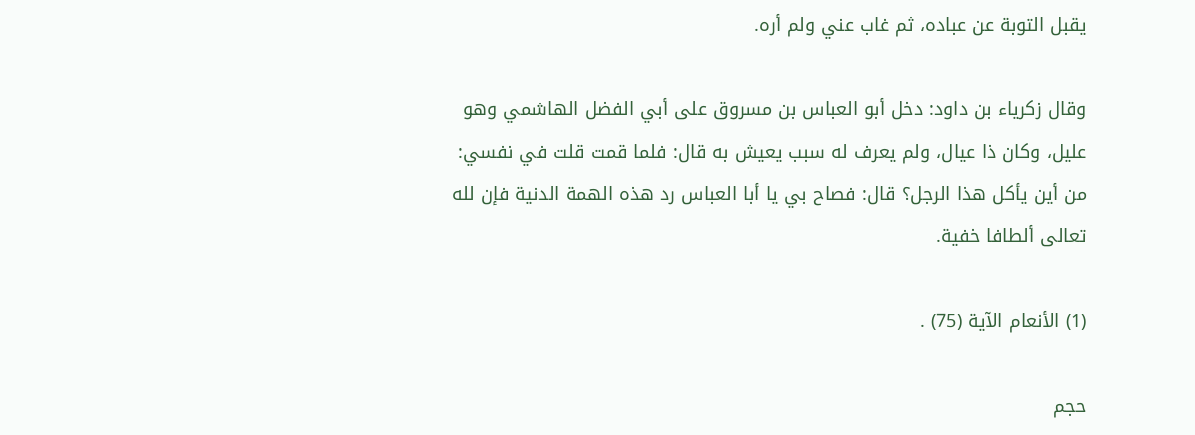يقبل التوبة عن عباده، ثم غاب عني ولم أره.

وقال زكرياء بن داود: دخل أبو العباس بن مسروق على أبي الفضل الهاشمي وهو عليل، وكان ذا عيال، ولم يعرف له سبب يعيش به قال: فلما قمت قلت في نفسي: من أين يأكل هذا الرجل؟ قال: فصاح بي يا أبا العباس رد هذه الهمة الدنية فإن لله تعالى ألطافا خفية.

(1) الأنعام الآية (75) .

حجم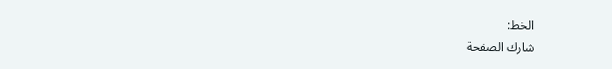الخط:
شارك الصفحة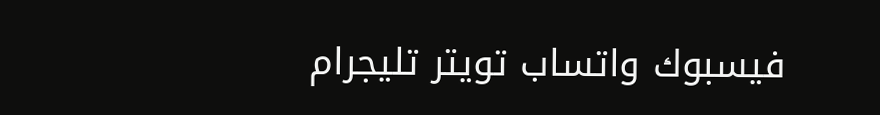فيسبوك واتساب تويتر تليجرام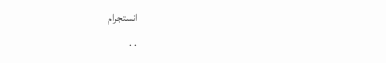انستجرام
. .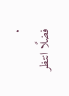.
فضلًا انتظر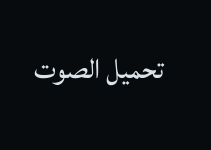تحميل الصوت